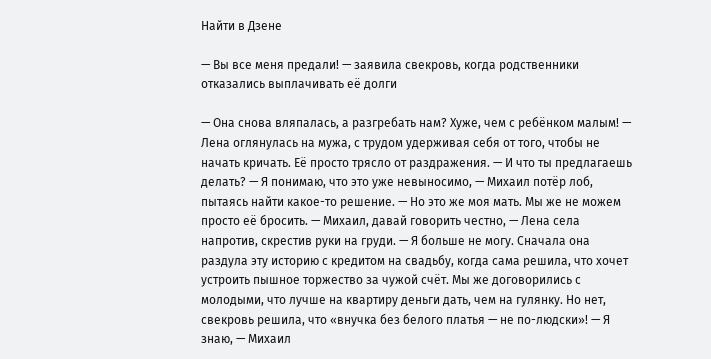Найти в Дзене

— Вы все меня предали! — заявила свекровь, когда родственники отказались выплачивать её долги

— Она снова вляпалась, а разгребать нам? Хуже, чем с ребёнком малым! — Лена оглянулась на мужа, с трудом удерживая себя от того, чтобы не начать кричать. Её просто трясло от раздражения. — И что ты предлагаешь делать? — Я понимаю, что это уже невыносимо, — Михаил потёр лоб, пытаясь найти какое-то решение. — Но это же моя мать. Мы же не можем просто её бросить. — Михаил, давай говорить честно, — Лена села напротив, скрестив руки на груди. — Я больше не могу. Сначала она раздула эту историю с кредитом на свадьбу, когда сама решила, что хочет устроить пышное торжество за чужой счёт. Мы же договорились с молодыми, что лучше на квартиру деньги дать, чем на гулянку. Но нет, свекровь решила, что «внучка без белого платья — не по-людски»! — Я знаю, — Михаил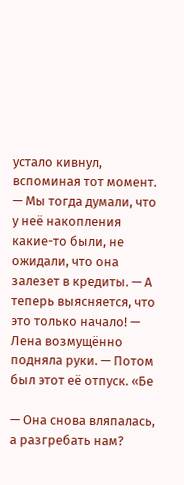устало кивнул, вспоминая тот момент. — Мы тогда думали, что у неё накопления какие-то были, не ожидали, что она залезет в кредиты. — А теперь выясняется, что это только начало! — Лена возмущённо подняла руки. — Потом был этот её отпуск. «Бе

— Она снова вляпалась, а разгребать нам?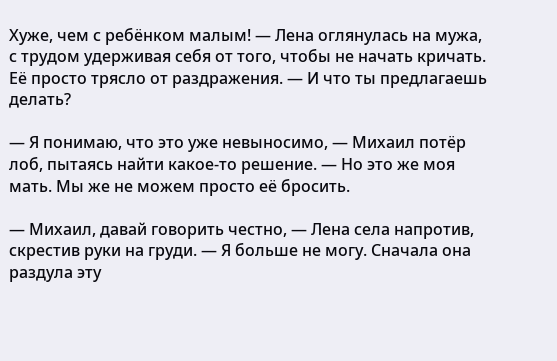Хуже, чем с ребёнком малым! — Лена оглянулась на мужа, с трудом удерживая себя от того, чтобы не начать кричать. Её просто трясло от раздражения. — И что ты предлагаешь делать?

— Я понимаю, что это уже невыносимо, — Михаил потёр лоб, пытаясь найти какое-то решение. — Но это же моя мать. Мы же не можем просто её бросить.

— Михаил, давай говорить честно, — Лена села напротив, скрестив руки на груди. — Я больше не могу. Сначала она раздула эту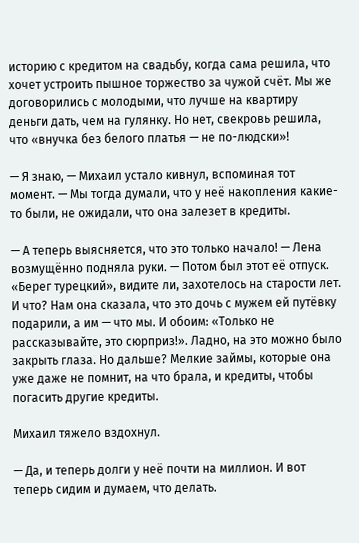историю с кредитом на свадьбу, когда сама решила, что хочет устроить пышное торжество за чужой счёт. Мы же договорились с молодыми, что лучше на квартиру деньги дать, чем на гулянку. Но нет, свекровь решила, что «внучка без белого платья — не по-людски»!

— Я знаю, — Михаил устало кивнул, вспоминая тот момент. — Мы тогда думали, что у неё накопления какие-то были, не ожидали, что она залезет в кредиты.

— А теперь выясняется, что это только начало! — Лена возмущённо подняла руки. — Потом был этот её отпуск. «Берег турецкий», видите ли, захотелось на старости лет. И что? Нам она сказала, что это дочь с мужем ей путёвку подарили, а им — что мы. И обоим: «Только не рассказывайте, это сюрприз!». Ладно, на это можно было закрыть глаза. Но дальше? Мелкие займы, которые она уже даже не помнит, на что брала, и кредиты, чтобы погасить другие кредиты.

Михаил тяжело вздохнул.

— Да, и теперь долги у неё почти на миллион. И вот теперь сидим и думаем, что делать.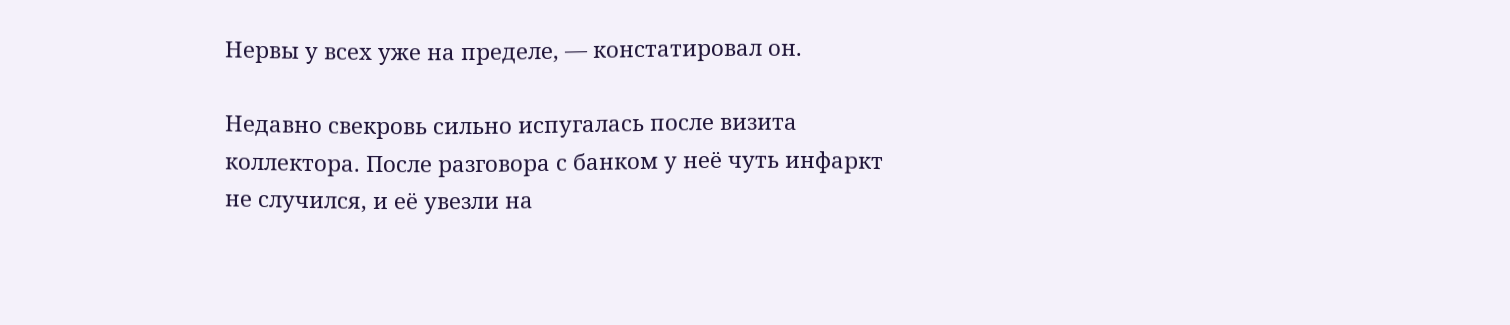Нервы у всех уже на пределе, — констатировал он.

Недавно свекровь сильно испугалась после визита коллектора. После разговора с банком у неё чуть инфаркт не случился, и её увезли на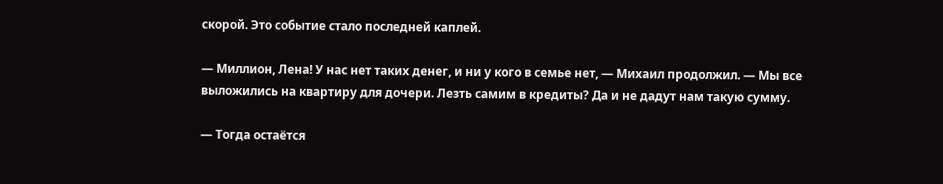скорой. Это событие стало последней каплей.

— Миллион, Лена! У нас нет таких денег, и ни у кого в семье нет, — Михаил продолжил. — Мы все выложились на квартиру для дочери. Лезть самим в кредиты? Да и не дадут нам такую сумму.

— Тогда остаётся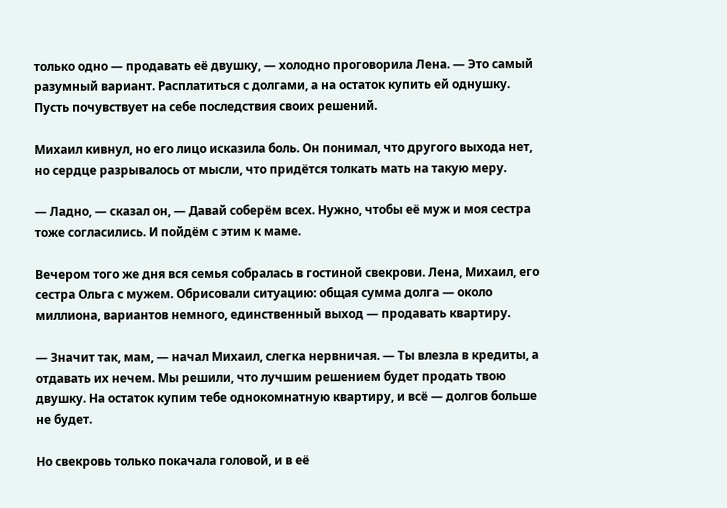только одно — продавать её двушку, — холодно проговорила Лена. — Это самый разумный вариант. Расплатиться с долгами, а на остаток купить ей однушку. Пусть почувствует на себе последствия своих решений.

Михаил кивнул, но его лицо исказила боль. Он понимал, что другого выхода нет, но сердце разрывалось от мысли, что придётся толкать мать на такую меру.

— Ладно, — сказал он, — Давай соберём всех. Нужно, чтобы её муж и моя сестра тоже согласились. И пойдём с этим к маме.

Вечером того же дня вся семья собралась в гостиной свекрови. Лена, Михаил, его сестра Ольга с мужем. Обрисовали ситуацию: общая сумма долга — около миллиона, вариантов немного, единственный выход — продавать квартиру.

— Значит так, мам, — начал Михаил, слегка нервничая. — Ты влезла в кредиты, а отдавать их нечем. Мы решили, что лучшим решением будет продать твою двушку. На остаток купим тебе однокомнатную квартиру, и всё — долгов больше не будет.

Но свекровь только покачала головой, и в её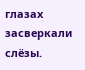глазах засверкали слёзы.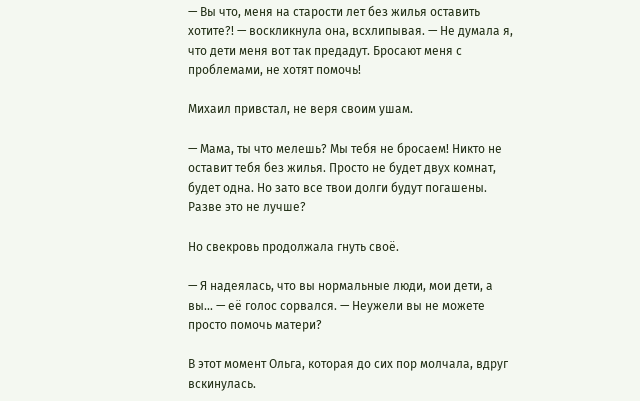— Вы что, меня на старости лет без жилья оставить хотите?! — воскликнула она, всхлипывая. — Не думала я, что дети меня вот так предадут. Бросают меня с проблемами, не хотят помочь!

Михаил привстал, не веря своим ушам.

— Мама, ты что мелешь? Мы тебя не бросаем! Никто не оставит тебя без жилья. Просто не будет двух комнат, будет одна. Но зато все твои долги будут погашены. Разве это не лучше?

Но свекровь продолжала гнуть своё.

— Я надеялась, что вы нормальные люди, мои дети, а вы... — её голос сорвался. — Неужели вы не можете просто помочь матери?

В этот момент Ольга, которая до сих пор молчала, вдруг вскинулась.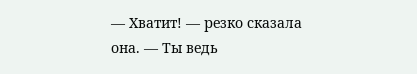— Хватит! — резко сказала она. — Ты ведь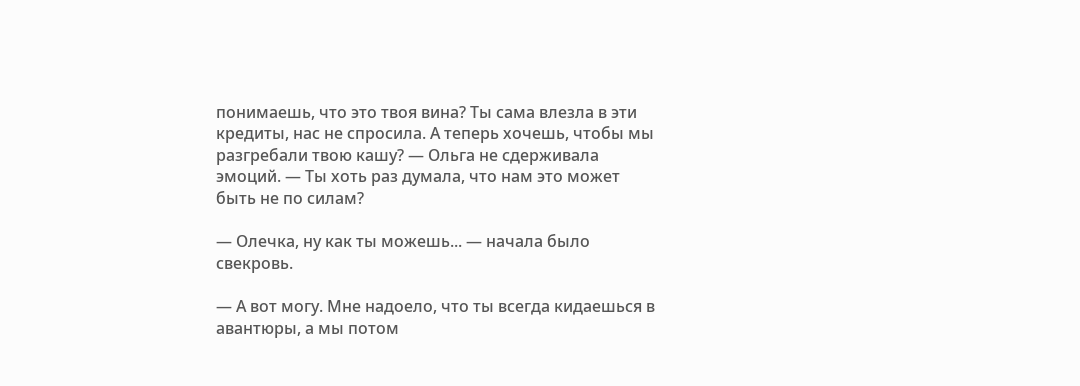понимаешь, что это твоя вина? Ты сама влезла в эти кредиты, нас не спросила. А теперь хочешь, чтобы мы разгребали твою кашу? — Ольга не сдерживала эмоций. — Ты хоть раз думала, что нам это может быть не по силам?

— Олечка, ну как ты можешь... — начала было свекровь.

— А вот могу. Мне надоело, что ты всегда кидаешься в авантюры, а мы потом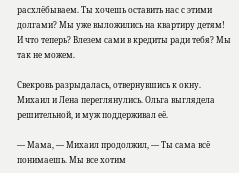расхлёбываем. Ты хочешь оставить нас с этими долгами? Мы уже выложились на квартиру детям! И что теперь? Влезем сами в кредиты ради тебя? Мы так не можем.

Свекровь разрыдалась, отвернувшись к окну. Михаил и Лена переглянулись. Ольга выглядела решительной, и муж поддерживал её.

— Мама, — Михаил продолжил, — Ты сама всё понимаешь. Мы все хотим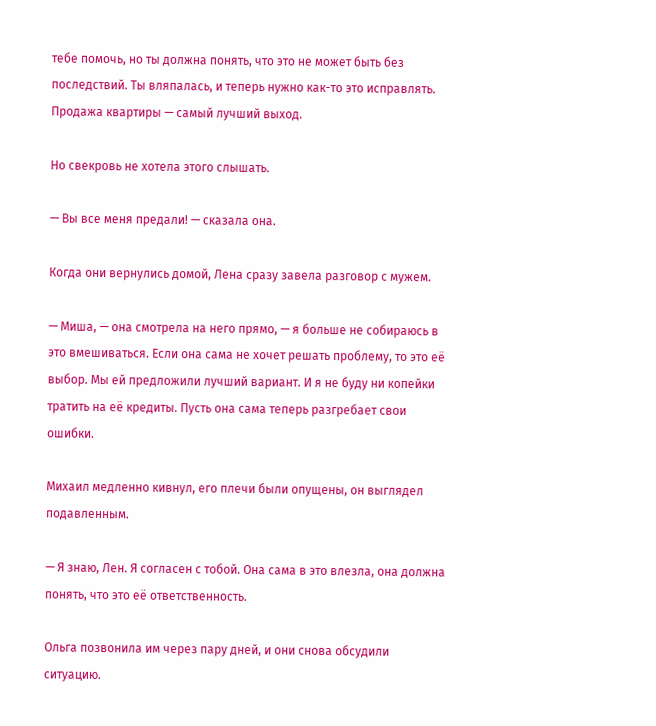тебе помочь, но ты должна понять, что это не может быть без последствий. Ты вляпалась, и теперь нужно как-то это исправлять. Продажа квартиры — самый лучший выход.

Но свекровь не хотела этого слышать.

— Вы все меня предали! — сказала она.

Когда они вернулись домой, Лена сразу завела разговор с мужем.

— Миша, — она смотрела на него прямо, — я больше не собираюсь в это вмешиваться. Если она сама не хочет решать проблему, то это её выбор. Мы ей предложили лучший вариант. И я не буду ни копейки тратить на её кредиты. Пусть она сама теперь разгребает свои ошибки.

Михаил медленно кивнул, его плечи были опущены, он выглядел подавленным.

— Я знаю, Лен. Я согласен с тобой. Она сама в это влезла, она должна понять, что это её ответственность.

Ольга позвонила им через пару дней, и они снова обсудили ситуацию.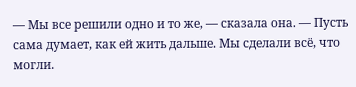— Мы все решили одно и то же, — сказала она. — Пусть сама думает, как ей жить дальше. Мы сделали всё, что могли.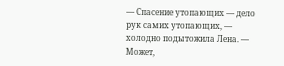— Спасение утопающих — дело рук самих утопающих, — холодно подытожила Лена. — Может,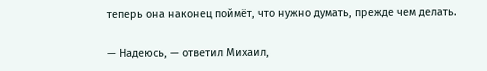теперь она наконец поймёт, что нужно думать, прежде чем делать.

— Надеюсь, — ответил Михаил,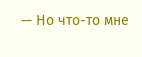— Но что-то мне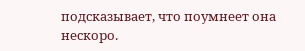подсказывает, что поумнеет она нескоро.